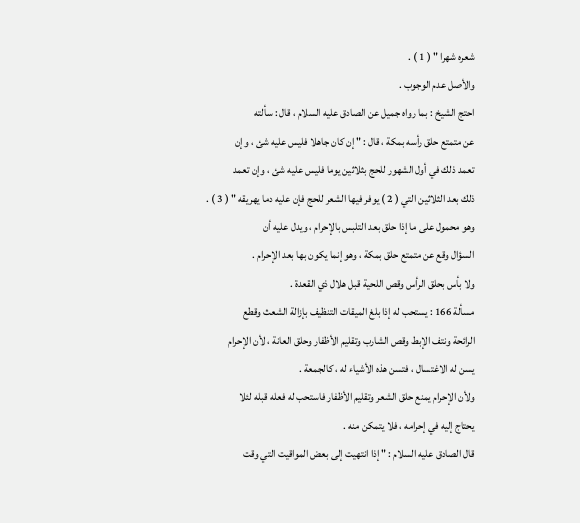شعره شهرا " ( 1 ) .
والأصل عدم الوجوب .
احتج الشيخ : بما رواه جميل عن الصادق عليه السلام ، قال : سألته
عن متمتع حلق رأسه بمكة ، قال : " إن كان جاهلا فليس عليه شئ ، وإن
تعمد ذلك في أول الشهور للحج بثلاثين يوما فليس عليه شئ ، وإن تعمد
ذلك بعد الثلاثين التي ( 2 ) يوفر فيها الشعر للحج فإن عليه دما يهريقه " ( 3 ) .
وهو محمول على ما إذا حلق بعد التلبس بالإحرام ، ويدل عليه أن
السؤال وقع عن متمتع حلق بمكة ، وهو إنما يكون بها بعد الإحرام .
ولا بأس بحلق الرأس وقص اللحية قبل هلال ذي القعدة .
مسألة 166 : يستحب له إذا بلغ الميقات التنظيف بإزالة الشعث وقطع
الرائحة ونتف الإبط وقص الشارب وتقليم الأظفار وحلق العانة ، لأن الإحرام
يسن له الاغتسال ، فتسن هذه الأشياء له ، كالجمعة .
ولأن الإحرام يمنع حلق الشعر وتقليم الأظفار فاستحب له فعله قبله لئلا
يحتاج إليه في إحرامه ، فلا يتمكن منه .
قال الصادق عليه السلام : " إذا انتهيت إلى بعض المواقيت التي وقت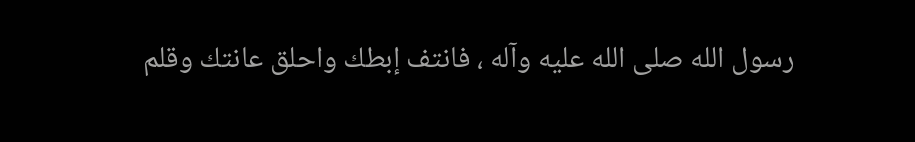رسول الله صلى الله عليه وآله ، فانتف إبطك واحلق عانتك وقلم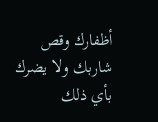أظفارك وقص
شاربك ولا يضرك بأي ذلك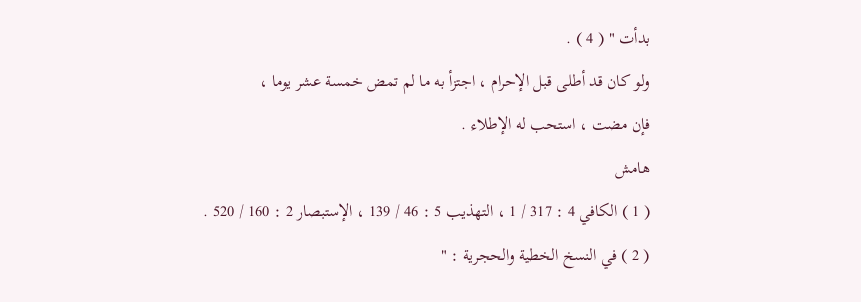بدأت " ( 4 ) .
ولو كان قد أطلى قبل الإحرام ، اجتزأ به ما لم تمض خمسة عشر يوما ،
فإن مضت ، استحب له الإطلاء .
هامش
( 1 ) الكافي 4 : 317 / 1 ، التهذيب 5 : 46 / 139 ، الإستبصار 2 : 160 / 520 .
( 2 ) في النسخ الخطية والحجرية : "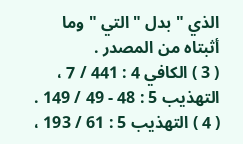الذي " بدل " التي " وما أثبتاه من المصدر .
( 3 ) الكافي 4 : 441 / 7 ، التهذيب 5 : 48 - 49 / 149 .
( 4 ) التهذيب 5 : 61 / 193 ،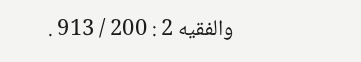والفقيه 2 : 200 / 913 .